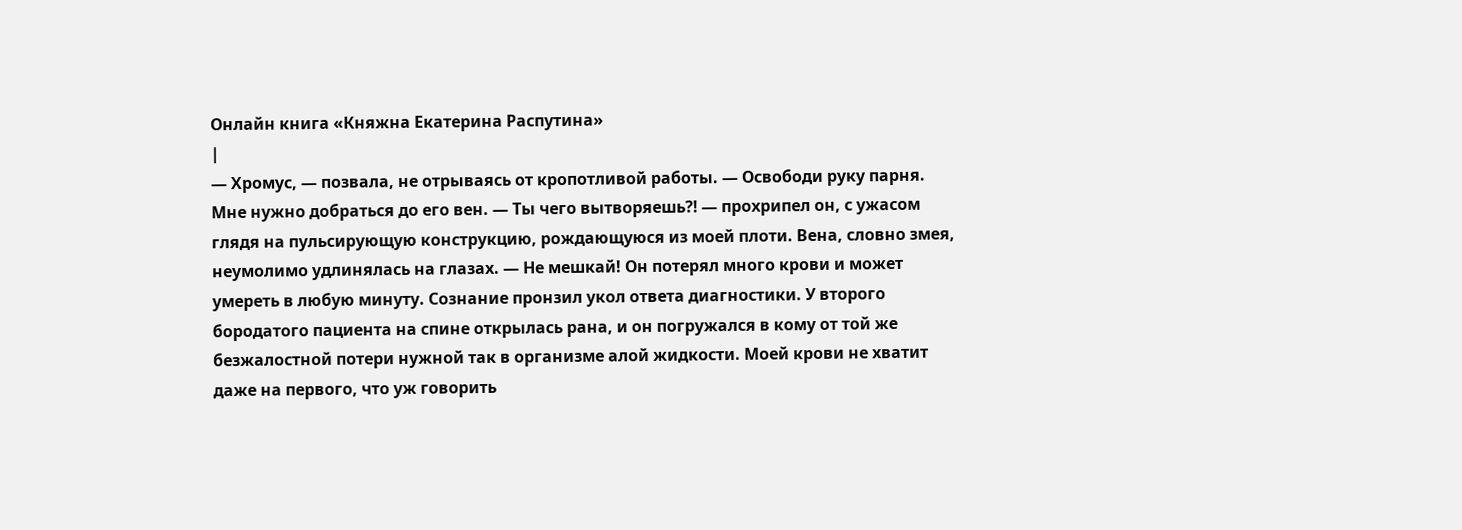Онлайн книга «Княжна Екатерина Распутина»
|
— Хромус, — позвала, не отрываясь от кропотливой работы. — Освободи руку парня. Мне нужно добраться до его вен. — Ты чего вытворяешь⁈ — прохрипел он, с ужасом глядя на пульсирующую конструкцию, рождающуюся из моей плоти. Вена, словно змея, неумолимо удлинялась на глазах. — Не мешкай! Он потерял много крови и может умереть в любую минуту. Сознание пронзил укол ответа диагностики. У второго бородатого пациента на спине открылась рана, и он погружался в кому от той же безжалостной потери нужной так в организме алой жидкости. Моей крови не хватит даже на первого, что уж говорить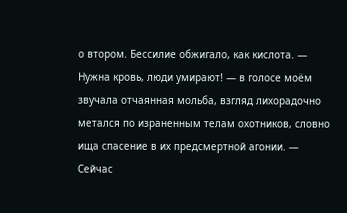о втором. Бессилие обжигало, как кислота. — Нужна кровь, люди умирают! — в голосе моём звучала отчаянная мольба, взгляд лихорадочно метался по израненным телам охотников, словно ища спасение в их предсмертной агонии. — Сейчас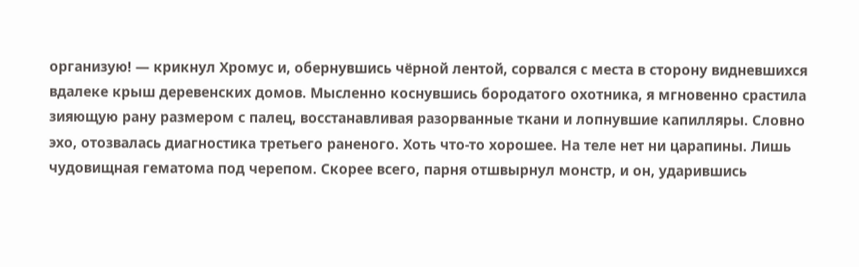организую! — крикнул Хромус и, обернувшись чёрной лентой, сорвался с места в сторону видневшихся вдалеке крыш деревенских домов. Мысленно коснувшись бородатого охотника, я мгновенно срастила зияющую рану размером с палец, восстанавливая разорванные ткани и лопнувшие капилляры. Словно эхо, отозвалась диагностика третьего раненого. Хоть что-то хорошее. На теле нет ни царапины. Лишь чудовищная гематома под черепом. Скорее всего, парня отшвырнул монстр, и он, ударившись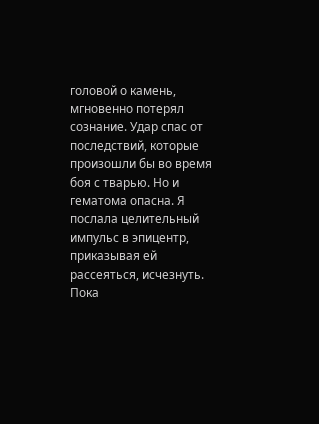головой о камень, мгновенно потерял сознание. Удар спас от последствий, которые произошли бы во время боя с тварью. Но и гематома опасна. Я послала целительный импульс в эпицентр, приказывая ей рассеяться, исчезнуть. Пока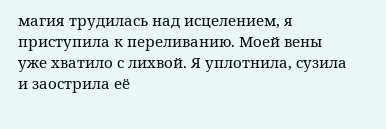магия трудилась над исцелением, я приступила к переливанию. Моей вены уже хватило с лихвой. Я уплотнила, сузила и заострила её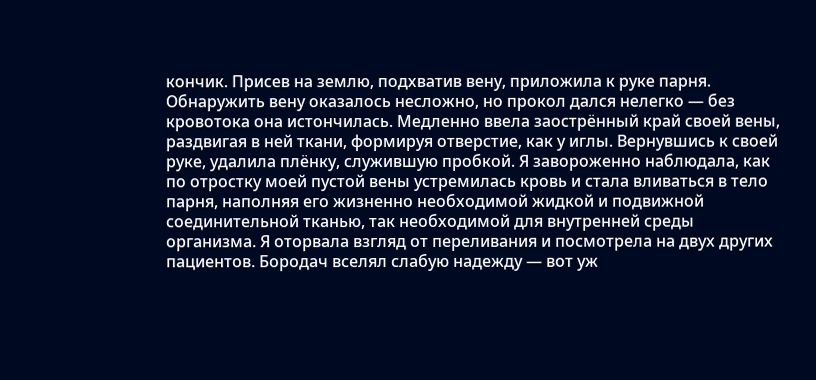кончик. Присев на землю, подхватив вену, приложила к руке парня. Обнаружить вену оказалось несложно, но прокол дался нелегко — без кровотока она истончилась. Медленно ввела заострённый край своей вены, раздвигая в ней ткани, формируя отверстие, как у иглы. Вернувшись к своей руке, удалила плёнку, служившую пробкой. Я завороженно наблюдала, как по отростку моей пустой вены устремилась кровь и стала вливаться в тело парня, наполняя его жизненно необходимой жидкой и подвижной соединительной тканью, так необходимой для внутренней среды организма. Я оторвала взгляд от переливания и посмотрела на двух других пациентов. Бородач вселял слабую надежду — вот уж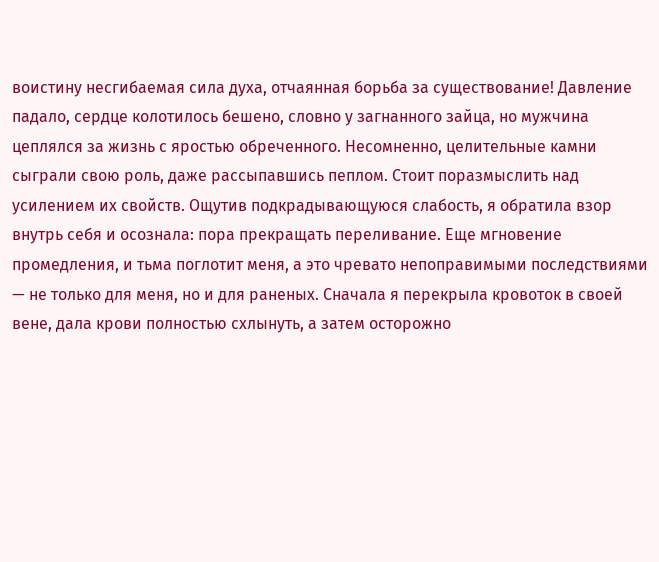воистину несгибаемая сила духа, отчаянная борьба за существование! Давление падало, сердце колотилось бешено, словно у загнанного зайца, но мужчина цеплялся за жизнь с яростью обреченного. Несомненно, целительные камни сыграли свою роль, даже рассыпавшись пеплом. Стоит поразмыслить над усилением их свойств. Ощутив подкрадывающуюся слабость, я обратила взор внутрь себя и осознала: пора прекращать переливание. Еще мгновение промедления, и тьма поглотит меня, а это чревато непоправимыми последствиями — не только для меня, но и для раненых. Сначала я перекрыла кровоток в своей вене, дала крови полностью схлынуть, а затем осторожно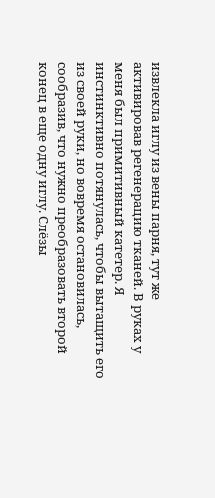извлекла иглу из вены парня, тут же активировав регенерацию тканей. В руках у меня был примитивный катетер. Я инстинктивно потянулась, чтобы вытащить его из своей руки, но вовремя остановилась, сообразив, что нужно преобразовать второй конец в еще одну иглу. Слёзы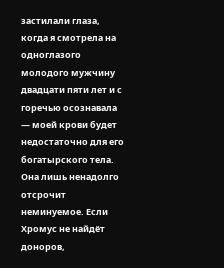застилали глаза, когда я смотрела на одноглазого молодого мужчину двадцати пяти лет и с горечью осознавала — моей крови будет недостаточно для его богатырского тела. Она лишь ненадолго отсрочит неминуемое. Если Хромус не найдёт доноров,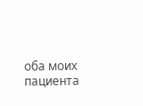оба моих пациента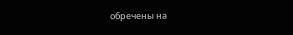обречены на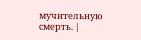мучительную смерть. |